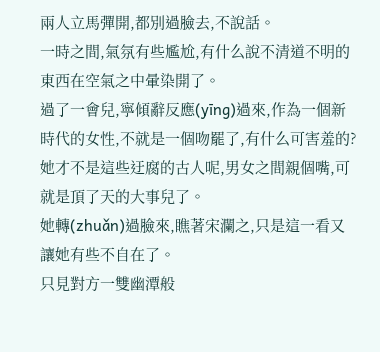兩人立馬彈開,都別過臉去,不說話。
一時之間,氣氛有些尷尬,有什么說不清道不明的東西在空氣之中暈染開了。
過了一會兒,寧傾辭反應(yīng)過來,作為一個新時代的女性,不就是一個吻罷了,有什么可害羞的?
她才不是這些迂腐的古人呢,男女之間親個嘴,可就是頂了天的大事兒了。
她轉(zhuǎn)過臉來,瞧著宋瀾之,只是這一看又讓她有些不自在了。
只見對方一雙幽潭般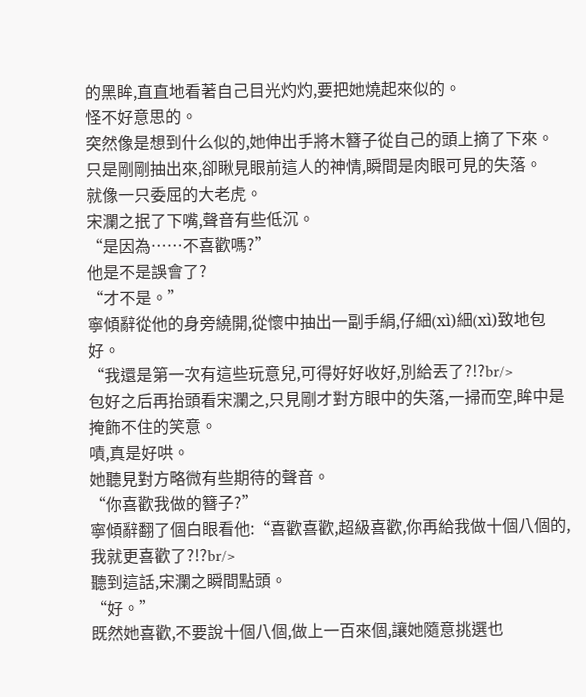的黑眸,直直地看著自己目光灼灼,要把她燒起來似的。
怪不好意思的。
突然像是想到什么似的,她伸出手將木簪子從自己的頭上摘了下來。
只是剛剛抽出來,卻瞅見眼前這人的神情,瞬間是肉眼可見的失落。
就像一只委屈的大老虎。
宋瀾之抿了下嘴,聲音有些低沉。
“是因為……不喜歡嗎?”
他是不是誤會了?
“才不是。”
寧傾辭從他的身旁繞開,從懷中抽出一副手絹,仔細(xì)細(xì)致地包好。
“我還是第一次有這些玩意兒,可得好好收好,別給丟了?!?br/>
包好之后再抬頭看宋瀾之,只見剛才對方眼中的失落,一掃而空,眸中是掩飾不住的笑意。
嘖,真是好哄。
她聽見對方略微有些期待的聲音。
“你喜歡我做的簪子?”
寧傾辭翻了個白眼看他:“喜歡喜歡,超級喜歡,你再給我做十個八個的,我就更喜歡了?!?br/>
聽到這話,宋瀾之瞬間點頭。
“好。”
既然她喜歡,不要說十個八個,做上一百來個,讓她隨意挑選也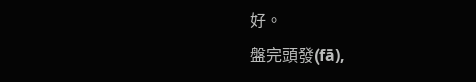好。
盤完頭發(fā),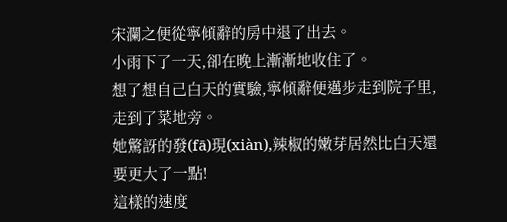宋瀾之便從寧傾辭的房中退了出去。
小雨下了一天,卻在晚上漸漸地收住了。
想了想自己白天的實驗,寧傾辭便邁步走到院子里,走到了菜地旁。
她驚訝的發(fā)現(xiàn),辣椒的嫩芽居然比白天還要更大了一點!
這樣的速度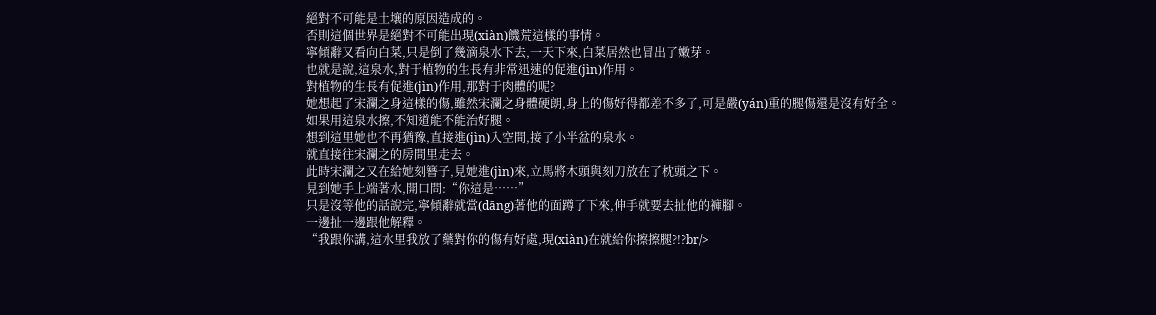絕對不可能是土壤的原因造成的。
否則這個世界是絕對不可能出現(xiàn)饑荒這樣的事情。
寧傾辭又看向白菜,只是倒了幾滴泉水下去,一天下來,白菜居然也冒出了嫩芽。
也就是說,這泉水,對于植物的生長有非常迅速的促進(jìn)作用。
對植物的生長有促進(jìn)作用,那對于肉體的呢?
她想起了宋瀾之身這樣的傷,雖然宋瀾之身體硬朗,身上的傷好得都差不多了,可是嚴(yán)重的腿傷還是沒有好全。
如果用這泉水擦,不知道能不能治好腿。
想到這里她也不再猶豫,直接進(jìn)入空間,接了小半盆的泉水。
就直接往宋瀾之的房間里走去。
此時宋瀾之又在給她刻簪子,見她進(jìn)來,立馬將木頭與刻刀放在了枕頭之下。
見到她手上端著水,開口問:“你這是……”
只是沒等他的話說完,寧傾辭就當(dāng)著他的面蹲了下來,伸手就要去扯他的褲腳。
一邊扯一邊跟他解釋。
“我跟你講,這水里我放了藥對你的傷有好處,現(xiàn)在就給你擦擦腿?!?br/>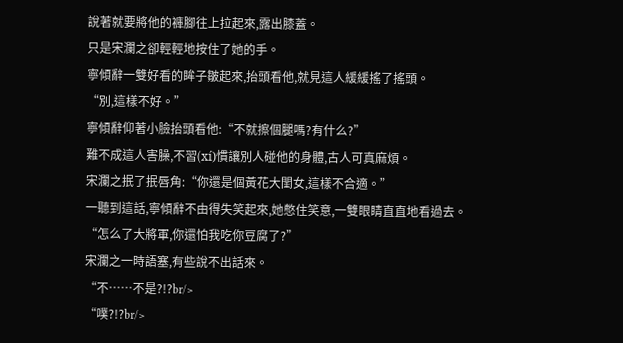說著就要將他的褲腳往上拉起來,露出膝蓋。
只是宋瀾之卻輕輕地按住了她的手。
寧傾辭一雙好看的眸子皺起來,抬頭看他,就見這人緩緩搖了搖頭。
“別,這樣不好。”
寧傾辭仰著小臉抬頭看他:“不就擦個腿嗎?有什么?”
難不成這人害臊,不習(xí)慣讓別人碰他的身體,古人可真麻煩。
宋瀾之抿了抿唇角:“你還是個黃花大閨女,這樣不合適。”
一聽到這話,寧傾辭不由得失笑起來,她憋住笑意,一雙眼睛直直地看過去。
“怎么了大將軍,你還怕我吃你豆腐了?”
宋瀾之一時語塞,有些說不出話來。
“不……不是?!?br/>
“噗?!?br/>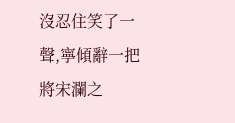沒忍住笑了一聲,寧傾辭一把將宋瀾之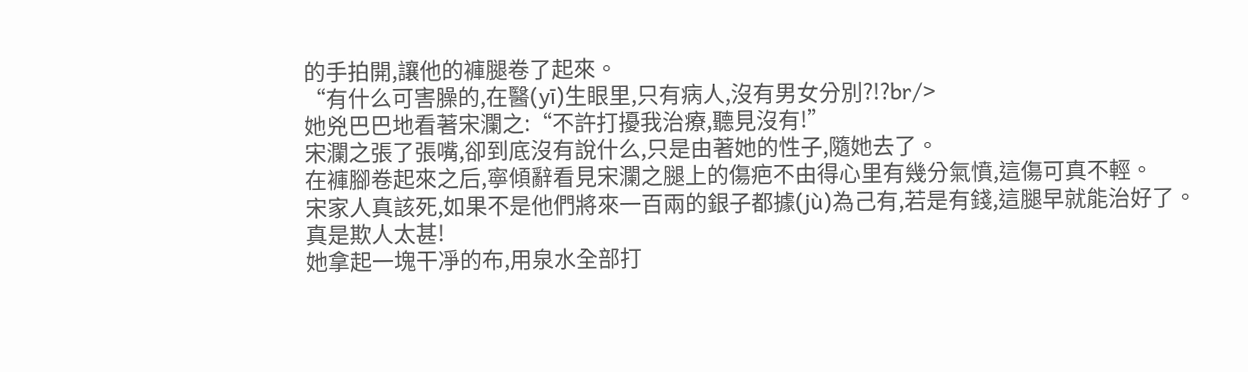的手拍開,讓他的褲腿卷了起來。
“有什么可害臊的,在醫(yī)生眼里,只有病人,沒有男女分別?!?br/>
她兇巴巴地看著宋瀾之:“不許打擾我治療,聽見沒有!”
宋瀾之張了張嘴,卻到底沒有說什么,只是由著她的性子,隨她去了。
在褲腳卷起來之后,寧傾辭看見宋瀾之腿上的傷疤不由得心里有幾分氣憤,這傷可真不輕。
宋家人真該死,如果不是他們將來一百兩的銀子都據(jù)為己有,若是有錢,這腿早就能治好了。
真是欺人太甚!
她拿起一塊干凈的布,用泉水全部打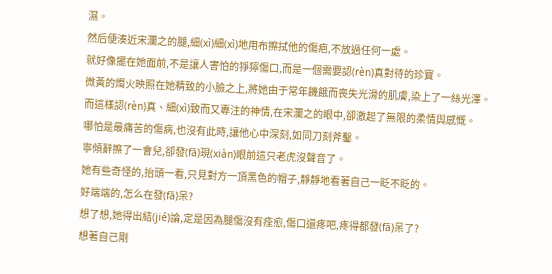濕。
然后便湊近宋瀾之的腿,細(xì)細(xì)地用布擦拭他的傷疤,不放過任何一處。
就好像擺在她面前,不是讓人害怕的猙獰傷口,而是一個需要認(rèn)真對待的珍寶。
微黃的燭火映照在她精致的小臉之上,將她由于常年饑餓而喪失光滑的肌膚,染上了一絲光澤。
而這樣認(rèn)真、細(xì)致而又專注的神情,在宋瀾之的眼中,卻激起了無限的柔情與感慨。
哪怕是最痛苦的傷病,也沒有此時,讓他心中深刻,如同刀刻斧鑿。
寧傾辭擦了一會兒,卻發(fā)現(xiàn)眼前這只老虎沒聲音了。
她有些奇怪的,抬頭一看,只見對方一頂黑色的帽子,靜靜地看著自己一眨不眨的。
好端端的,怎么在發(fā)呆?
想了想,她得出結(jié)論,定是因為腿傷沒有痊愈,傷口還疼吧,疼得都發(fā)呆了?
想著自己剛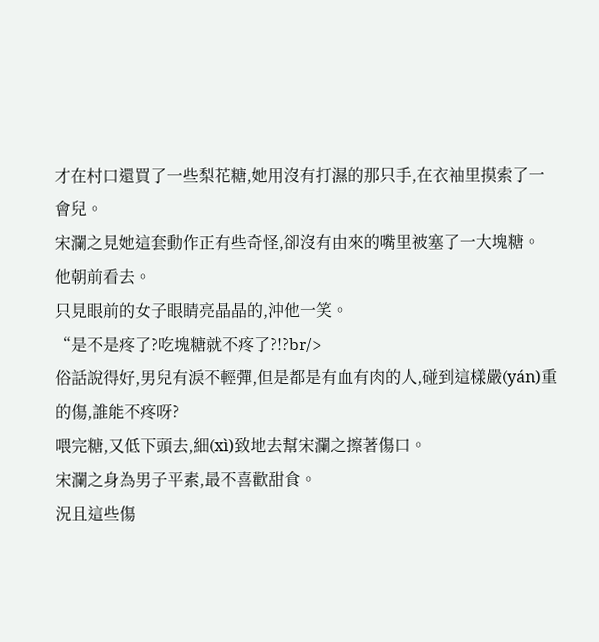才在村口還買了一些梨花糖,她用沒有打濕的那只手,在衣袖里摸索了一會兒。
宋瀾之見她這套動作正有些奇怪,卻沒有由來的嘴里被塞了一大塊糖。
他朝前看去。
只見眼前的女子眼睛亮晶晶的,沖他一笑。
“是不是疼了?吃塊糖就不疼了?!?br/>
俗話說得好,男兒有淚不輕彈,但是都是有血有肉的人,碰到這樣嚴(yán)重的傷,誰能不疼呀?
喂完糖,又低下頭去,細(xì)致地去幫宋瀾之擦著傷口。
宋瀾之身為男子平素,最不喜歡甜食。
況且這些傷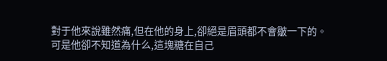對于他來說雖然痛,但在他的身上,卻絕是眉頭都不會皺一下的。
可是他卻不知道為什么,這塊糖在自己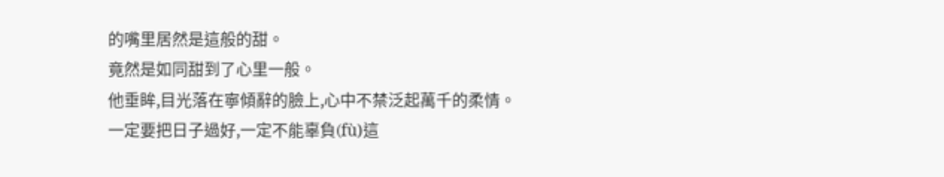的嘴里居然是這般的甜。
竟然是如同甜到了心里一般。
他垂眸,目光落在寧傾辭的臉上,心中不禁泛起萬千的柔情。
一定要把日子過好,一定不能辜負(fù)這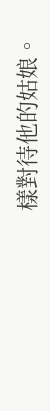樣對待他的姑娘。